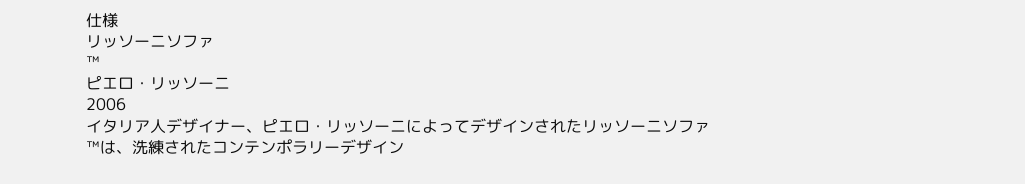仕様
リッソーニソファ
™
ピエロ・リッソーニ
2006
イタリア人デザイナー、ピエロ・リッソーニによってデザインされたリッソーニソファ
™は、洗練されたコンテンポラリーデザイン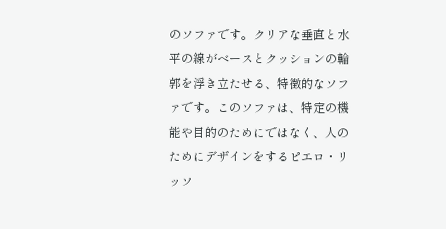のソファです。クリアな垂直と水平の線がベースとクッションの輪郭を浮き立たせる、特徴的なソファです。このソファは、特定の機能や目的のためにではなく、人のためにデザインをするピエロ・リッソ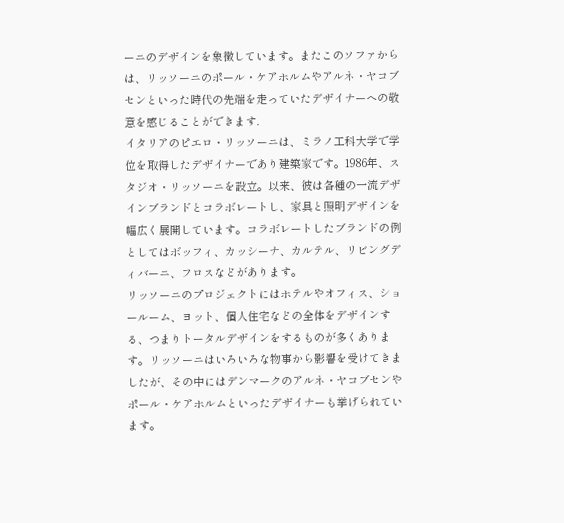ーニのデザインを象徴しています。またこのソファからは、リッソーニのポール・ケアホルムやアルネ・ヤコブセンといった時代の先端を走っていたデザイナーへの敬意を感じることができます.
イタリアのピエロ・リッソーニは、ミラノ工科大学で学位を取得したデザイナーであり建築家です。1986年、スタジオ・リッソーニを設立。以来、彼は各種の一流デザインブランドとコラボレートし、家具と照明デザインを幅広く展開しています。コラボレートしたブランドの例としてはボッフィ、カッシーナ、カルテル、リビングディバーニ、フロスなどがあります。
リッソーニのプロジェクトにはホテルやオフィス、ショールーム、ヨット、個人住宅などの全体をデザインする、つまりトータルデザインをするものが多くあります。リッソーニはいろいろな物事から影響を受けてきましたが、その中にはデンマークのアルネ・ヤコブセンやポール・ケアホルムといったデザイナーも挙げられています。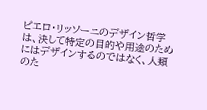ピエロ・リッソーニのデザイン哲学は、決して特定の目的や用途のためにはデザインするのではなく、人類のた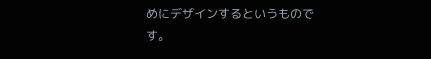めにデザインするというものです。